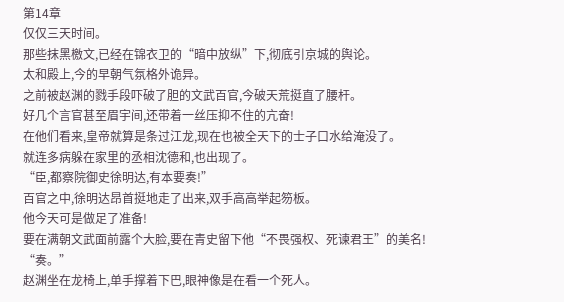第14章
仅仅三天时间。
那些抹黑檄文,已经在锦衣卫的“暗中放纵”下,彻底引京城的舆论。
太和殿上,今的早朝气氛格外诡异。
之前被赵渊的戮手段吓破了胆的文武百官,今破天荒挺直了腰杆。
好几个言官甚至眉宇间,还带着一丝压抑不住的亢奋!
在他们看来,皇帝就算是条过江龙,现在也被全天下的士子口水给淹没了。
就连多病躲在家里的丞相沈德和,也出现了。
“臣,都察院御史徐明达,有本要奏!”
百官之中,徐明达昂首挺地走了出来,双手高高举起笏板。
他今天可是做足了准备!
要在满朝文武面前露个大脸,要在青史留下他“不畏强权、死谏君王”的美名!
“奏。”
赵渊坐在龙椅上,单手撑着下巴,眼神像是在看一个死人。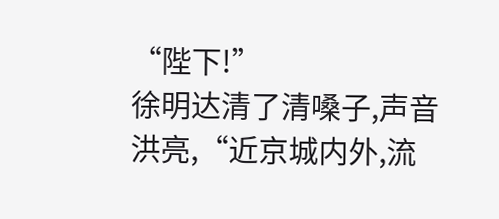“陛下!”
徐明达清了清嗓子,声音洪亮,“近京城内外,流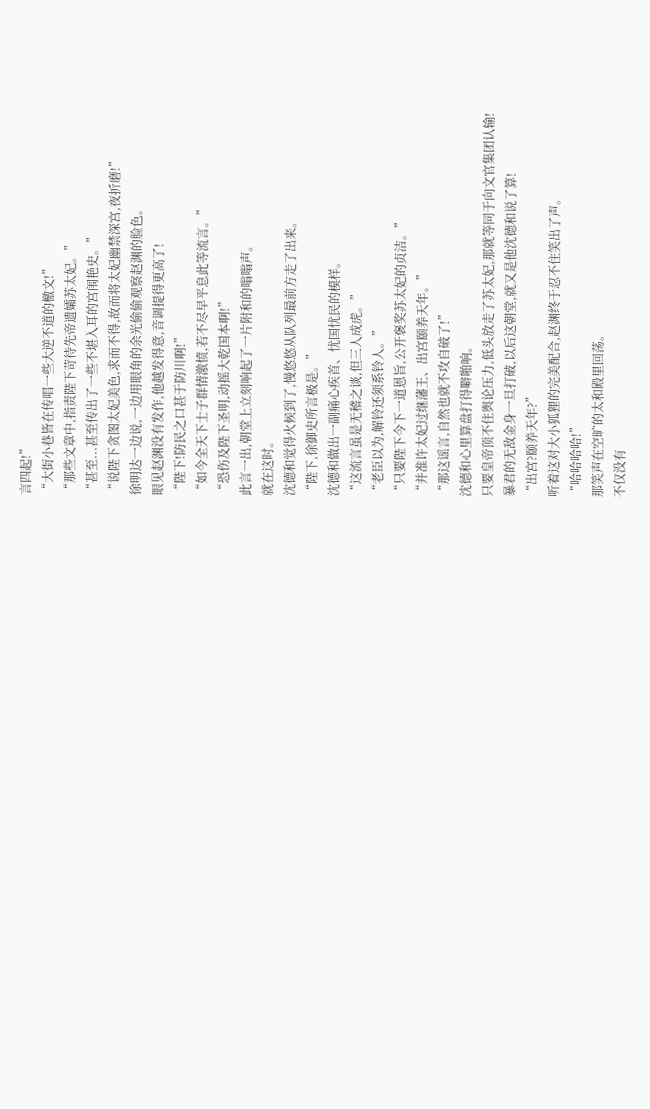言四起!”
“大街小巷皆在传唱一些大逆不道的檄文!”
“那些文章中,指责陛下苛待先帝遗孀苏太妃。”
“甚至...甚至传出了一些不堪入耳的宫闱艳史。”
“说陛下贪图太妃美色,求而不得,故而将太妃幽禁深宫,夜折磨!”
徐明达一边说,一边用眼角的余光偷偷观察赵渊的脸色。
眼见赵渊没有发作,他越发得意,音调提得更高了!
“陛下!防民之口甚于防川啊!”
“如今全天下士子群情激愤,若不尽早平息此等流言。”
“恐伤及陛下圣明,动摇大乾国本啊!”
此言一出,朝堂上立刻响起了一片附和的嗡嗡声。
就在这时。
沈德和觉得火候到了,慢悠悠从队列最前方走了出来。
“陛下,徐御史所言极是。”
沈德和做出一副痛心疾首、忧国忧民的模样。
“这流言虽是无稽之谈,但三人成虎。”
“老臣以为,解铃还须系铃人。”
“只要陛下今下一道恩旨,公开褒奖苏太妃的贞洁。”
“并准许太妃过继藩王、出宫颐养天年。”
“那这谣言,自然也就不攻自破了!”
沈德和心里算盘打得噼啪响。
只要皇帝顶不住舆论压力,低头放走了苏太妃,那就等同于向文官集团认输!
暴君的无敌金身一旦打破,以后这朝堂,就又是他沈德和说了算!
“出宫?颐养天年?”
听着这对大小狐狸的完美配合,赵渊终于忍不住笑出了声。
“哈哈哈哈!”
那笑声在空旷的太和殿里回荡。
不仅没有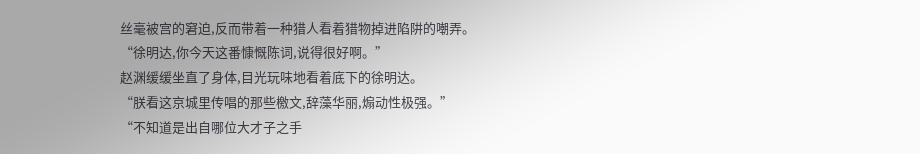丝毫被宫的窘迫,反而带着一种猎人看着猎物掉进陷阱的嘲弄。
“徐明达,你今天这番慷慨陈词,说得很好啊。”
赵渊缓缓坐直了身体,目光玩味地看着底下的徐明达。
“朕看这京城里传唱的那些檄文,辞藻华丽,煽动性极强。”
“不知道是出自哪位大才子之手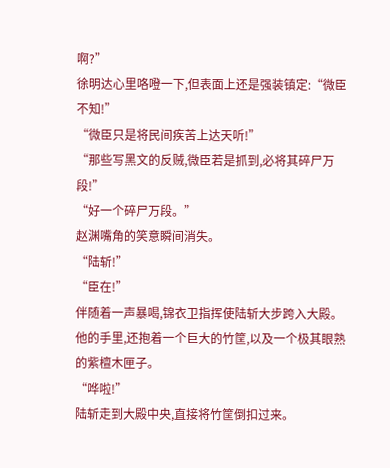啊?”
徐明达心里咯噔一下,但表面上还是强装镇定:“微臣不知!”
“微臣只是将民间疾苦上达天听!”
“那些写黑文的反贼,微臣若是抓到,必将其碎尸万段!”
“好一个碎尸万段。”
赵渊嘴角的笑意瞬间消失。
“陆斩!”
“臣在!”
伴随着一声暴喝,锦衣卫指挥使陆斩大步跨入大殿。
他的手里,还抱着一个巨大的竹筐,以及一个极其眼熟的紫檀木匣子。
“哗啦!”
陆斩走到大殿中央,直接将竹筐倒扣过来。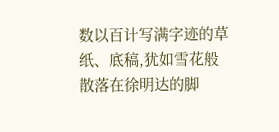数以百计写满字迹的草纸、底稿,犹如雪花般散落在徐明达的脚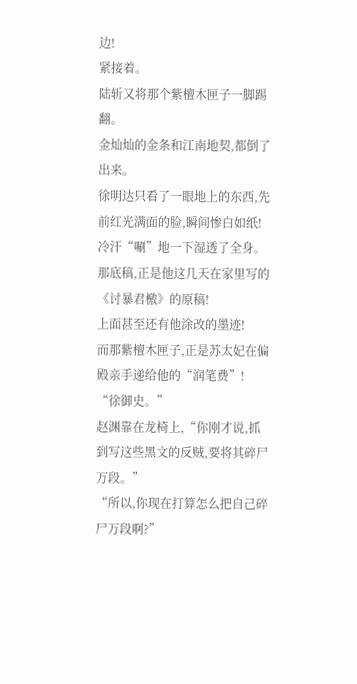边!
紧接着。
陆斩又将那个紫檀木匣子一脚踢翻。
金灿灿的金条和江南地契,都倒了出来。
徐明达只看了一眼地上的东西,先前红光满面的脸,瞬间惨白如纸!
冷汗“唰”地一下湿透了全身。
那底稿,正是他这几天在家里写的《讨暴君檄》的原稿!
上面甚至还有他涂改的墨迹!
而那紫檀木匣子,正是苏太妃在偏殿亲手递给他的“润笔费”!
“徐御史。”
赵渊靠在龙椅上,“你刚才说,抓到写这些黑文的反贼,要将其碎尸万段。”
“所以,你现在打算怎么把自己碎尸万段啊?”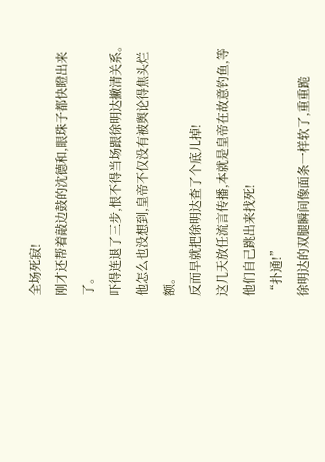全场死寂!
刚才还帮着敲边鼓的沈德和,眼珠子都快瞪出来了。
吓得连退了三步,恨不得当场跟徐明达撇清关系。
他怎么也没想到,皇帝不仅没有被舆论得焦头烂额。
反而早就把徐明达查了个底儿掉!
这几天放任流言传播,本就是皇帝在故意钓鱼,等他们自己跳出来找死!
“扑通!”
徐明达的双腿瞬间像面条一样软了,重重跪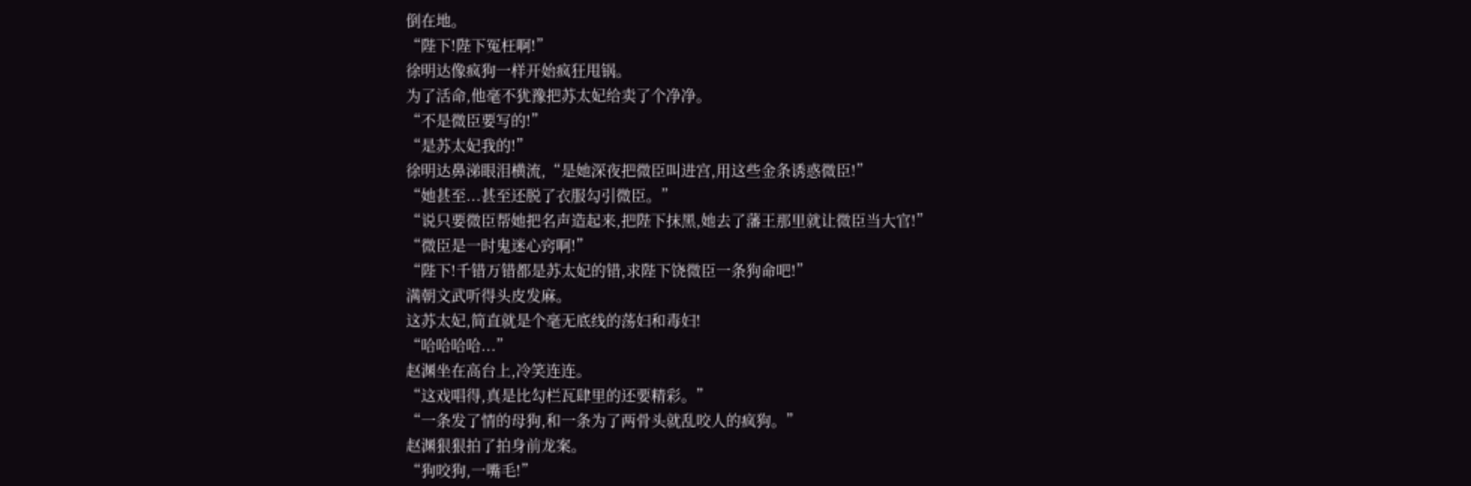倒在地。
“陛下!陛下冤枉啊!”
徐明达像疯狗一样开始疯狂甩锅。
为了活命,他毫不犹豫把苏太妃给卖了个净净。
“不是微臣要写的!”
“是苏太妃我的!”
徐明达鼻涕眼泪横流,“是她深夜把微臣叫进宫,用这些金条诱惑微臣!”
“她甚至...甚至还脱了衣服勾引微臣。”
“说只要微臣帮她把名声造起来,把陛下抹黑,她去了藩王那里就让微臣当大官!”
“微臣是一时鬼迷心窍啊!”
“陛下!千错万错都是苏太妃的错,求陛下饶微臣一条狗命吧!”
满朝文武听得头皮发麻。
这苏太妃,简直就是个毫无底线的荡妇和毒妇!
“哈哈哈哈...”
赵渊坐在高台上,冷笑连连。
“这戏唱得,真是比勾栏瓦肆里的还要精彩。”
“一条发了情的母狗,和一条为了两骨头就乱咬人的疯狗。”
赵渊狠狠拍了拍身前龙案。
“狗咬狗,一嘴毛!”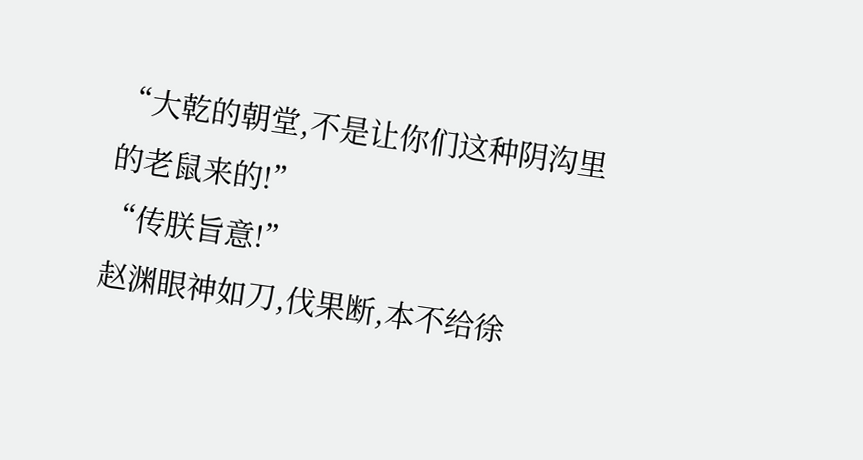“大乾的朝堂,不是让你们这种阴沟里的老鼠来的!”
“传朕旨意!”
赵渊眼神如刀,伐果断,本不给徐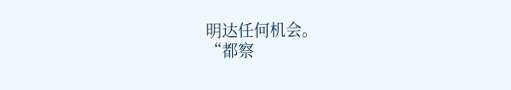明达任何机会。
“都察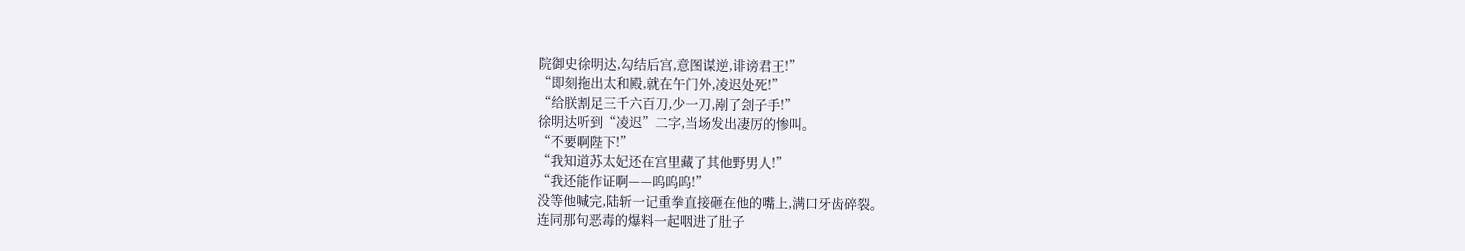院御史徐明达,勾结后宫,意图谋逆,诽谤君王!”
“即刻拖出太和殿,就在午门外,凌迟处死!”
“给朕割足三千六百刀,少一刀,剐了刽子手!”
徐明达听到“凌迟”二字,当场发出凄厉的惨叫。
“不要啊陛下!”
“我知道苏太妃还在宫里藏了其他野男人!”
“我还能作证啊——呜呜呜!”
没等他喊完,陆斩一记重拳直接砸在他的嘴上,满口牙齿碎裂。
连同那句恶毒的爆料一起咽进了肚子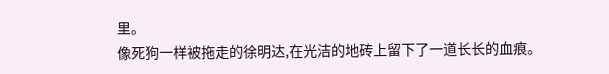里。
像死狗一样被拖走的徐明达,在光洁的地砖上留下了一道长长的血痕。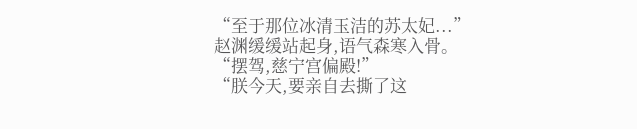“至于那位冰清玉洁的苏太妃...”
赵渊缓缓站起身,语气森寒入骨。
“摆驾,慈宁宫偏殿!”
“朕今天,要亲自去撕了这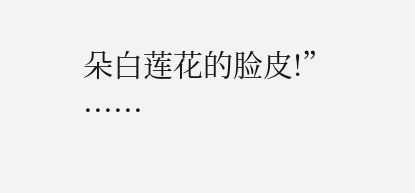朵白莲花的脸皮!”
......